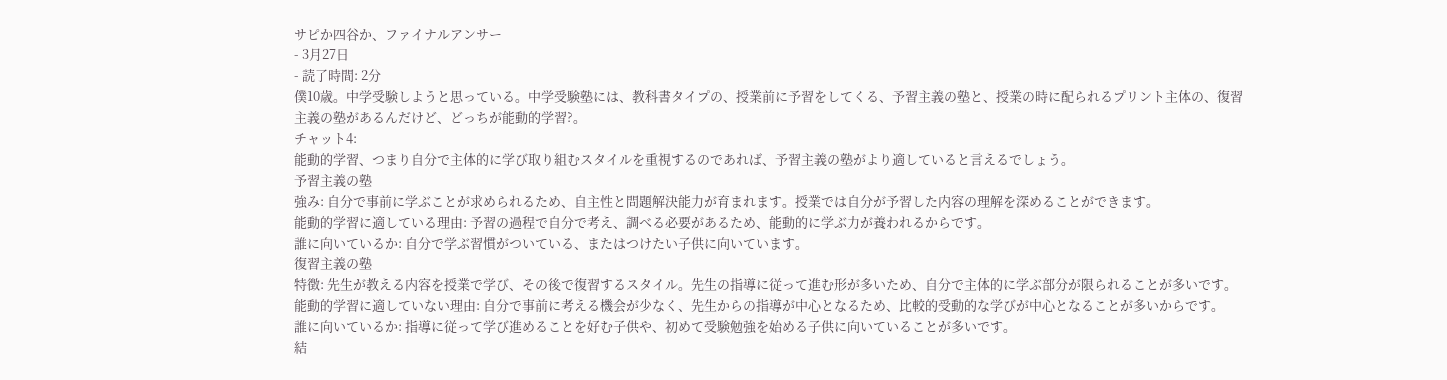サピか四谷か、ファイナルアンサー
- 3月27日
- 読了時間: 2分
僕10歳。中学受験しようと思っている。中学受験塾には、教科書タイプの、授業前に予習をしてくる、予習主義の塾と、授業の時に配られるプリント主体の、復習主義の塾があるんだけど、どっちが能動的学習?。
チャット4:
能動的学習、つまり自分で主体的に学び取り組むスタイルを重視するのであれば、予習主義の塾がより適していると言えるでしょう。
予習主義の塾
強み: 自分で事前に学ぶことが求められるため、自主性と問題解決能力が育まれます。授業では自分が予習した内容の理解を深めることができます。
能動的学習に適している理由: 予習の過程で自分で考え、調べる必要があるため、能動的に学ぶ力が養われるからです。
誰に向いているか: 自分で学ぶ習慣がついている、またはつけたい子供に向いています。
復習主義の塾
特徴: 先生が教える内容を授業で学び、その後で復習するスタイル。先生の指導に従って進む形が多いため、自分で主体的に学ぶ部分が限られることが多いです。
能動的学習に適していない理由: 自分で事前に考える機会が少なく、先生からの指導が中心となるため、比較的受動的な学びが中心となることが多いからです。
誰に向いているか: 指導に従って学び進めることを好む子供や、初めて受験勉強を始める子供に向いていることが多いです。
結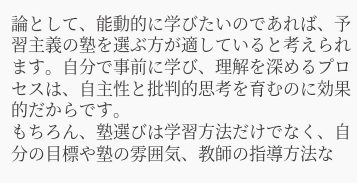論として、能動的に学びたいのであれば、予習主義の塾を選ぶ方が適していると考えられます。自分で事前に学び、理解を深めるプロセスは、自主性と批判的思考を育むのに効果的だからです。
もちろん、塾選びは学習方法だけでなく、自分の目標や塾の雰囲気、教師の指導方法な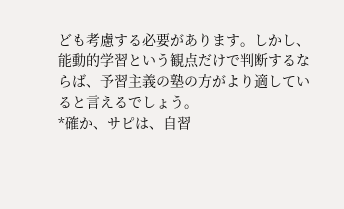ども考慮する必要があります。しかし、能動的学習という観点だけで判断するならば、予習主義の塾の方がより適していると言えるでしょう。
*確か、サピは、自習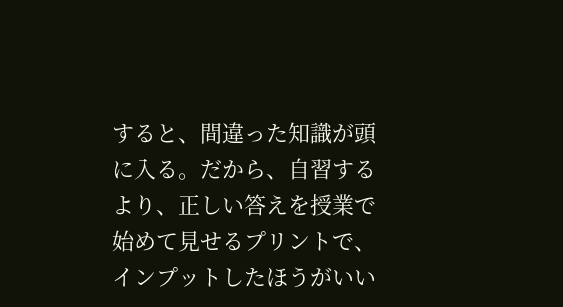すると、間違った知識が頭に入る。だから、自習するより、正しい答えを授業で始めて見せるプリントで、
インプットしたほうがいい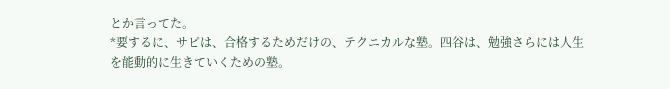とか言ってた。
*要するに、サピは、合格するためだけの、テクニカルな塾。四谷は、勉強さらには人生を能動的に生きていくための塾。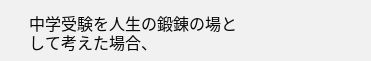中学受験を人生の鍛錬の場として考えた場合、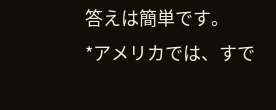答えは簡単です。
*アメリカでは、すで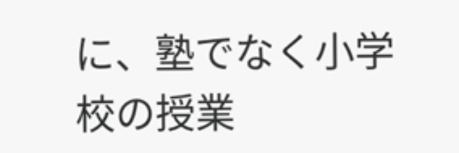に、塾でなく小学校の授業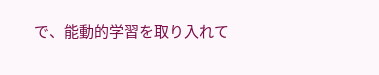で、能動的学習を取り入れて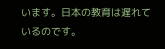います。日本の教育は遅れているのです。